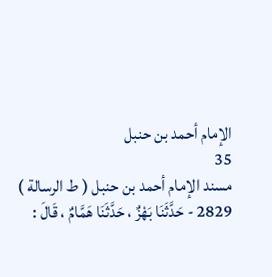الإمام أحمد بن حنبل
35
مسند الإمام أحمد بن حنبل ( ط الرسالة )
2829 - حَدَّثَنَا بَهْزٌ ، حَدَّثَنَا هَمَّامٌ ، قَالَ :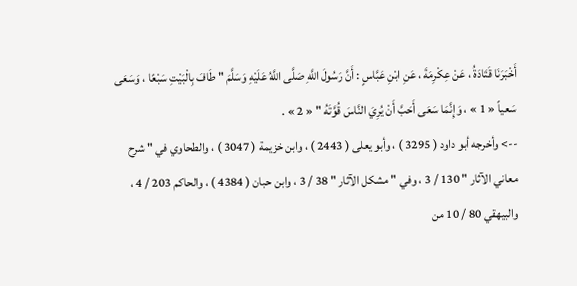أَخْبَرَنَا قَتَادَةُ ، عَنْ عِكْرِمَةَ ، عَنِ ابْنِ عَبَّاسٍ : أَنَّ رَسُولَ اللَّهِ صَلَّى اللَّهُ عَلَيْهِ وَسَلَّمَ " طَافَ بِالْبَيْتِ سَبْعًا ، وَسَعَى سَعياً « 1 » ، وَإِنَّمَا سَعَى أَحَبَّ أَنْ يُرِيَ النَّاسَ قُوَّتَهُ " « 2 » .
--> وأخرجه أبو داود ( 3295 ) ، وأبو يعلى ( 2443 ) ، وابن خزيمة ( 3047 ) ، والطحاوي في " شرح معاني الآثار " 130 / 3 ، وفي " مشكل الآثار " 38 / 3 ، وابن حبان ( 4384 ) ، والحاكم 203 / 4 ، والبيهقي 80 / 10 من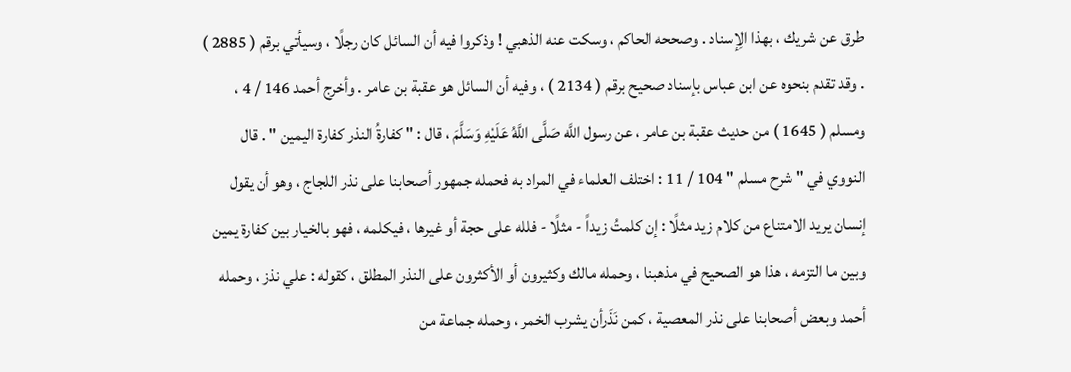طرق عن شريك ، بهذا الِإسناد . وصححه الحاكم ، وسكت عنه الذهبي ! وذكروا فيه أن السائل كان رجلًا ، وسيأتي برقم ( 2885 ) . وقد تقدم بنحوه عن ابن عباس بإسناد صحيح برقم ( 2134 ) ، وفيه أن السائل هو عقبة بن عامر . وأخرج أحمد 146 / 4 ، ومسلم ( 1645 ) من حديث عقبة بن عامر ، عن رسول اللَّه صَلَّى اللَّهُ عَلَيْهِ وَسَلَّمَ ، قال : " كفارةُ النذر كفارة اليمين " . قال النووي في " شرح مسلم " 104 / 11 : اختلف العلماء في المراد به فحمله جمهور أصحابنا على نذر اللجاج ، وهو أن يقول إنسان يريد الامتناع من كلام زيد مثلًا : إن كلمتُ زيداً - مثلًا - فلله على حجة أو غيرها ، فيكلمه ، فهو بالخيار بين كفارة يمين وبين ما التزمه ، هذا هو الصحيح في مذهبنا ، وحمله مالك وكثيرون أو الأكثرون على النذر المطلق ، كقوله : علي نذز ، وحمله أحمد وبعض أصحابنا على نذر المعصية ، كمن نَذَرأن يشرب الخمر ، وحمله جماعة من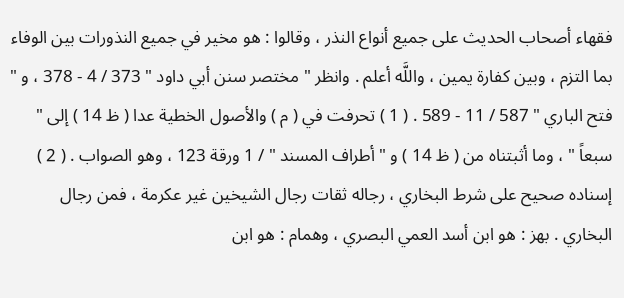فقهاء أصحاب الحديث على جميع أنواع النذر ، وقالوا : هو مخير في جميع النذورات بين الوفاء بما التزم ، وبين كفارة يمين ، واللَّه أعلم . وانظر " مختصر سنن أبي داود " 373 / 4 - 378 ، و " فتح الباري " 587 / 11 - 589 . ( 1 ) تحرفت في ( م ) والأصول الخطية عدا ( ظ 14 ) إلى " سبعاً " ، وما أثبتناه من ( ظ 14 ) و " أطراف المسند " / 1 ورقة 123 ، وهو الصواب . ( 2 ) إسناده صحيح على شرط البخاري ، رجاله ثقات رجال الشيخين غير عكرمة ، فمن رجال البخاري . بهز : هو ابن أسد العمي البصري ، وهمام : هو ابن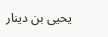يحيى بن دينار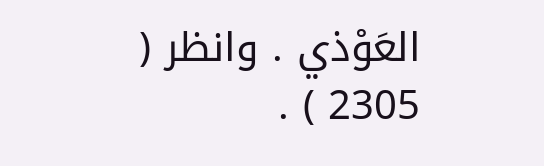العَوْذي . وانظر ( 2305 ) .